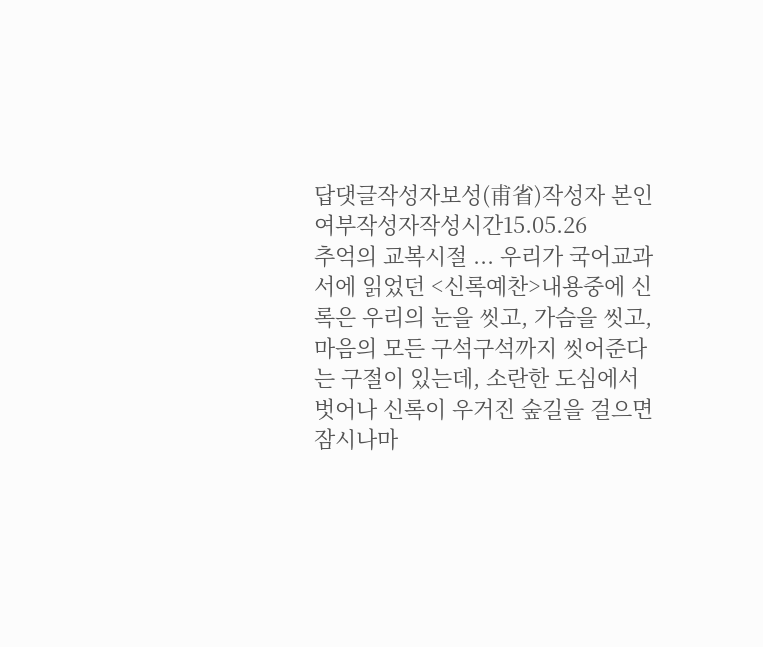답댓글작성자보성(甫省)작성자 본인 여부작성자작성시간15.05.26
추억의 교복시절 ... 우리가 국어교과서에 읽었던 <신록예찬>내용중에 신록은 우리의 눈을 씻고, 가슴을 씻고, 마음의 모든 구석구석까지 씻어준다는 구절이 있는데, 소란한 도심에서 벗어나 신록이 우거진 숲길을 걸으면 잠시나마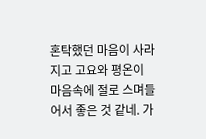혼탁했던 마음이 사라지고 고요와 평온이 마음속에 절로 스며들어서 좋은 것 같네. 가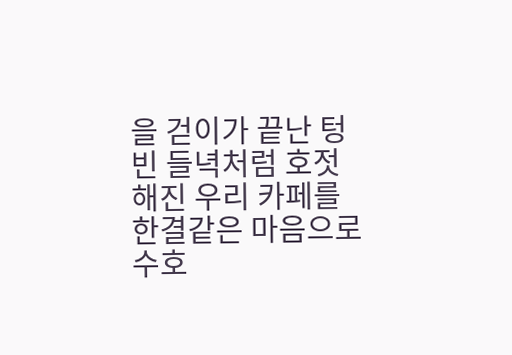을 걷이가 끝난 텅빈 들녁처럼 호젓해진 우리 카페를 한결같은 마음으로 수호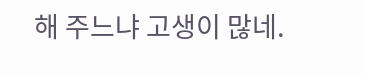해 주느냐 고생이 많네.